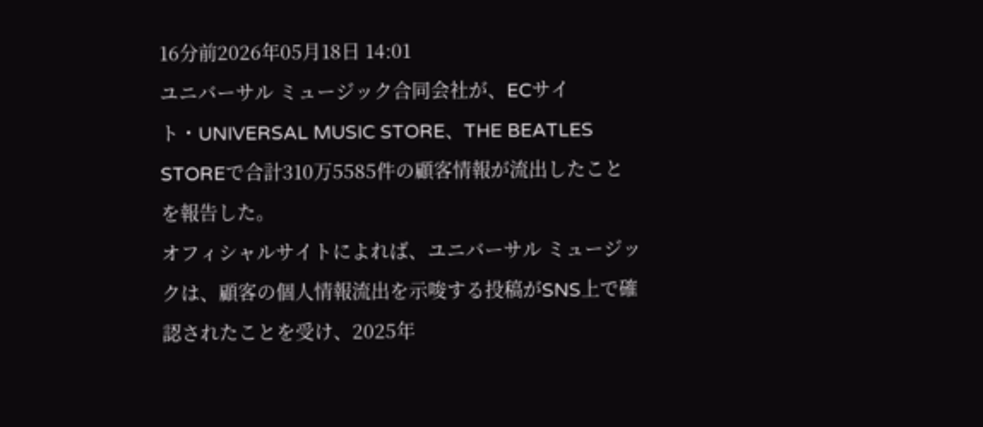16分前2026年05月18日 14:01
ユニバーサル ミュージック合同会社が、ECサイト・UNIVERSAL MUSIC STORE、THE BEATLES STOREで合計310万5585件の顧客情報が流出したことを報告した。
オフィシャルサイトによれば、ユニバーサル ミュージックは、顧客の個人情報流出を示唆する投稿がSNS上で確認されたことを受け、2025年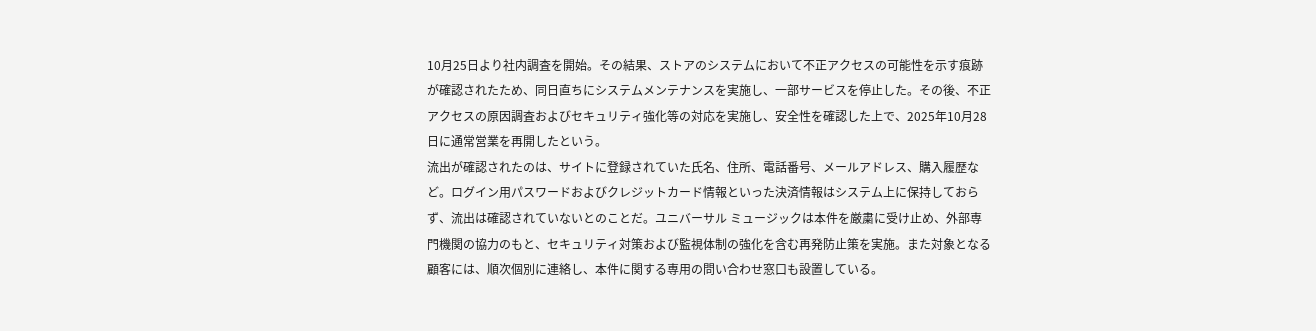10月25日より社内調査を開始。その結果、ストアのシステムにおいて不正アクセスの可能性を示す痕跡が確認されたため、同日直ちにシステムメンテナンスを実施し、一部サービスを停止した。その後、不正アクセスの原因調査およびセキュリティ強化等の対応を実施し、安全性を確認した上で、2025年10月28日に通常営業を再開したという。
流出が確認されたのは、サイトに登録されていた氏名、住所、電話番号、メールアドレス、購入履歴など。ログイン用パスワードおよびクレジットカード情報といった決済情報はシステム上に保持しておらず、流出は確認されていないとのことだ。ユニバーサル ミュージックは本件を厳粛に受け止め、外部専門機関の協力のもと、セキュリティ対策および監視体制の強化を含む再発防止策を実施。また対象となる顧客には、順次個別に連絡し、本件に関する専用の問い合わせ窓口も設置している。